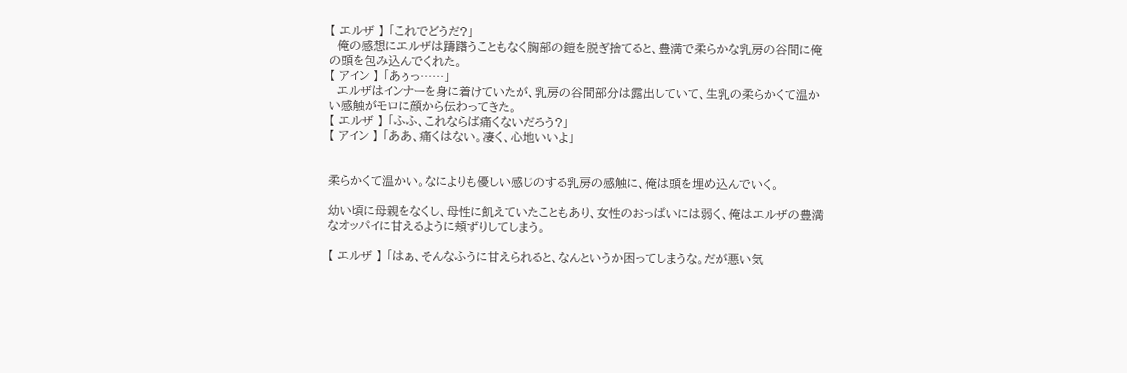【 エルザ 】 「これでどうだ?」
  俺の感想にエルザは躊躇うこともなく胸部の鎧を脱ぎ捨てると、豊満で柔らかな乳房の谷間に俺の頭を包み込んでくれた。
【 アイン 】 「あぅっ……」
  エルザはインナーを身に着けていたが、乳房の谷間部分は露出していて、生乳の柔らかくて温かい感触がモロに顔から伝わってきた。
【 エルザ 】 「ふふ、これならば痛くないだろう?」
【 アイン 】 「ああ、痛くはない。凄く、心地いいよ」


柔らかくて温かい。なによりも優しい感じのする乳房の感触に、俺は頭を埋め込んでいく。

幼い頃に母親をなくし、母性に飢えていたこともあり、女性のおっぱいには弱く、俺はエルザの豊満なオッパイに甘えるように頬ずりしてしまう。

【 エルザ 】 「はぁ、そんなふうに甘えられると、なんというか困ってしまうな。だが悪い気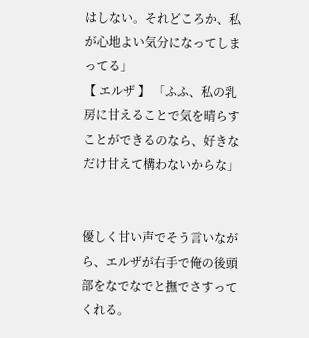はしない。それどころか、私が心地よい気分になってしまってる」
【 エルザ 】 「ふふ、私の乳房に甘えることで気を晴らすことができるのなら、好きなだけ甘えて構わないからな」


優しく甘い声でそう言いながら、エルザが右手で俺の後頭部をなでなでと撫でさすってくれる。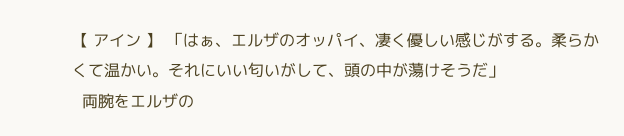【 アイン 】 「はぁ、エルザのオッパイ、凄く優しい感じがする。柔らかくて温かい。それにいい匂いがして、頭の中が蕩けそうだ」
  両腕をエルザの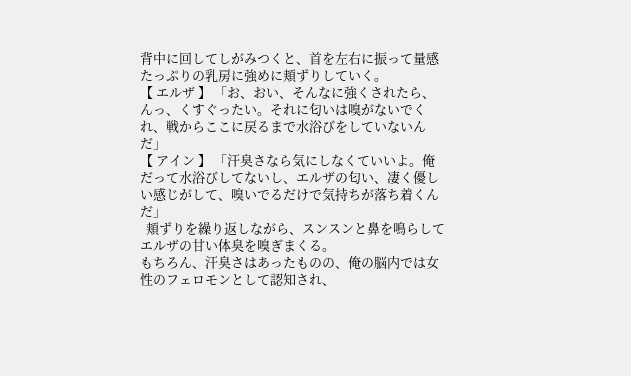背中に回してしがみつくと、首を左右に振って量感たっぷりの乳房に強めに頬ずりしていく。
【 エルザ 】 「お、おい、そんなに強くされたら、んっ、くすぐったい。それに匂いは嗅がないでくれ、戦からここに戻るまで水浴びをしていないんだ」
【 アイン 】 「汗臭さなら気にしなくていいよ。俺だって水浴びしてないし、エルザの匂い、凄く優しい感じがして、嗅いでるだけで気持ちが落ち着くんだ」
  頬ずりを繰り返しながら、スンスンと鼻を鳴らしてエルザの甘い体臭を嗅ぎまくる。
もちろん、汗臭さはあったものの、俺の脳内では女性のフェロモンとして認知され、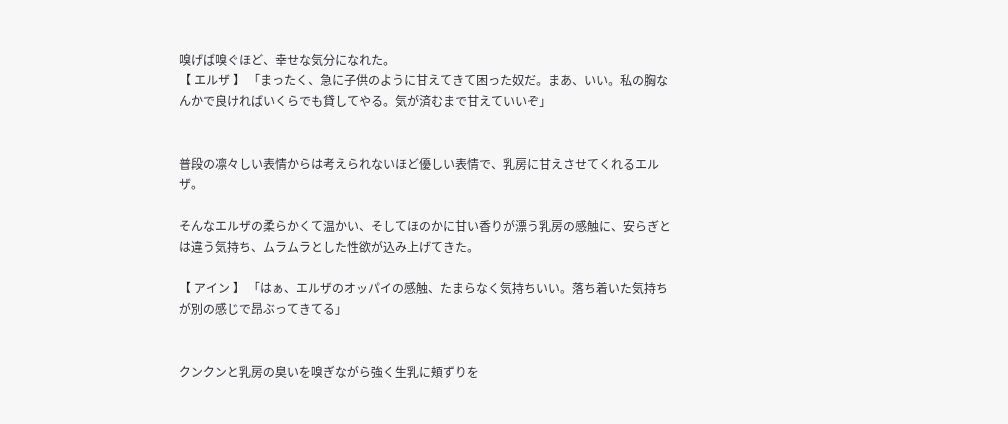嗅げば嗅ぐほど、幸せな気分になれた。
【 エルザ 】 「まったく、急に子供のように甘えてきて困った奴だ。まあ、いい。私の胸なんかで良ければいくらでも貸してやる。気が済むまで甘えていいぞ」


普段の凛々しい表情からは考えられないほど優しい表情で、乳房に甘えさせてくれるエルザ。

そんなエルザの柔らかくて温かい、そしてほのかに甘い香りが漂う乳房の感触に、安らぎとは違う気持ち、ムラムラとした性欲が込み上げてきた。

【 アイン 】 「はぁ、エルザのオッパイの感触、たまらなく気持ちいい。落ち着いた気持ちが別の感じで昂ぶってきてる」


クンクンと乳房の臭いを嗅ぎながら強く生乳に頬ずりを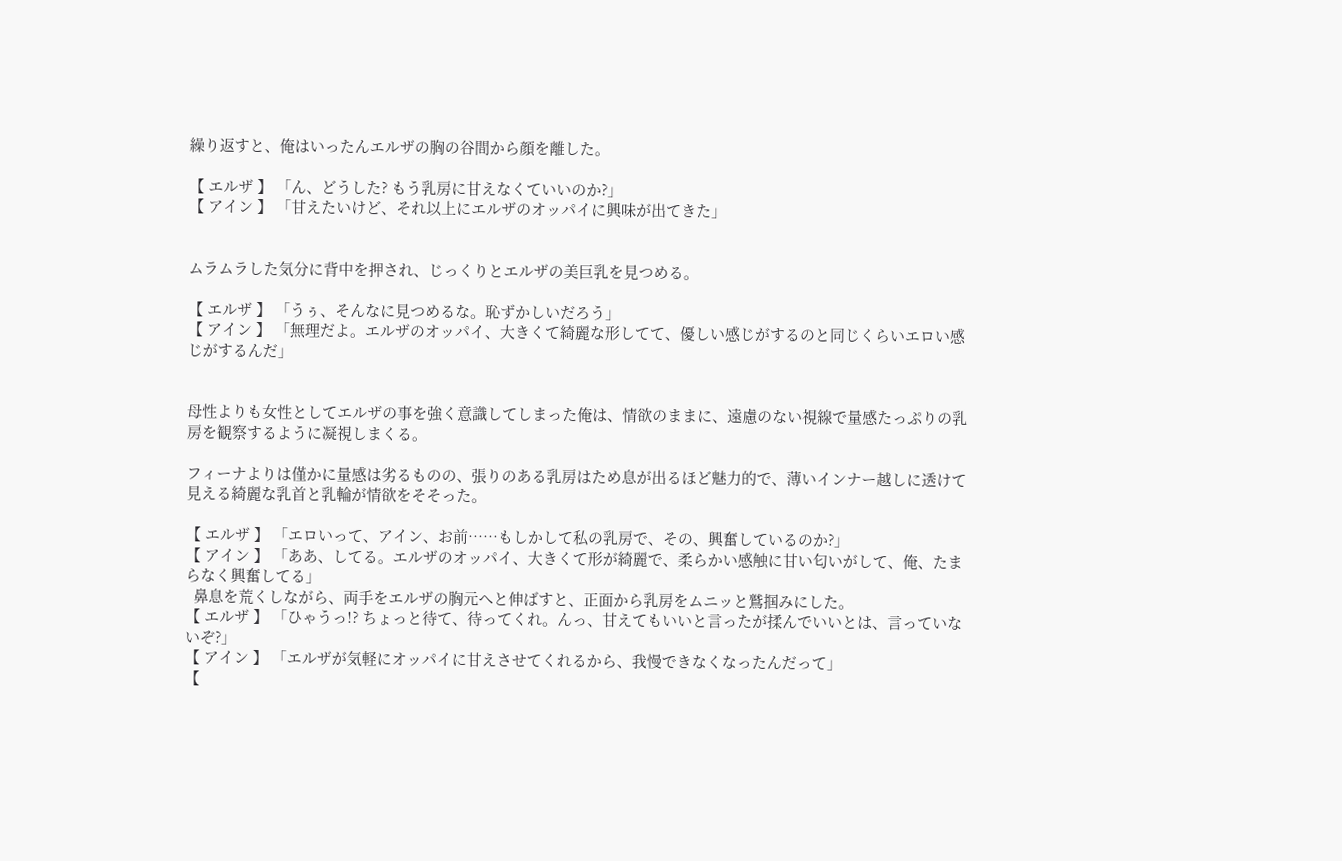繰り返すと、俺はいったんエルザの胸の谷間から顔を離した。

【 エルザ 】 「ん、どうした? もう乳房に甘えなくていいのか?」
【 アイン 】 「甘えたいけど、それ以上にエルザのオッパイに興味が出てきた」


ムラムラした気分に背中を押され、じっくりとエルザの美巨乳を見つめる。

【 エルザ 】 「うぅ、そんなに見つめるな。恥ずかしいだろう」
【 アイン 】 「無理だよ。エルザのオッパイ、大きくて綺麗な形してて、優しい感じがするのと同じくらいエロい感じがするんだ」


母性よりも女性としてエルザの事を強く意識してしまった俺は、情欲のままに、遠慮のない視線で量感たっぷりの乳房を観察するように凝視しまくる。

フィーナよりは僅かに量感は劣るものの、張りのある乳房はため息が出るほど魅力的で、薄いインナー越しに透けて見える綺麗な乳首と乳輪が情欲をそそった。

【 エルザ 】 「エロいって、アイン、お前……もしかして私の乳房で、その、興奮しているのか?」
【 アイン 】 「ああ、してる。エルザのオッパイ、大きくて形が綺麗で、柔らかい感触に甘い匂いがして、俺、たまらなく興奮してる」
  鼻息を荒くしながら、両手をエルザの胸元へと伸ばすと、正面から乳房をムニッと鷲掴みにした。
【 エルザ 】 「ひゃうっ!? ちょっと待て、待ってくれ。んっ、甘えてもいいと言ったが揉んでいいとは、言っていないぞ?」
【 アイン 】 「エルザが気軽にオッパイに甘えさせてくれるから、我慢できなくなったんだって」
【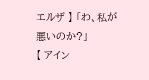エルザ 】 「わ、私が悪いのか?」
【 アイン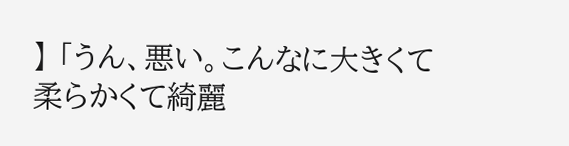】 「うん、悪い。こんなに大きくて柔らかくて綺麗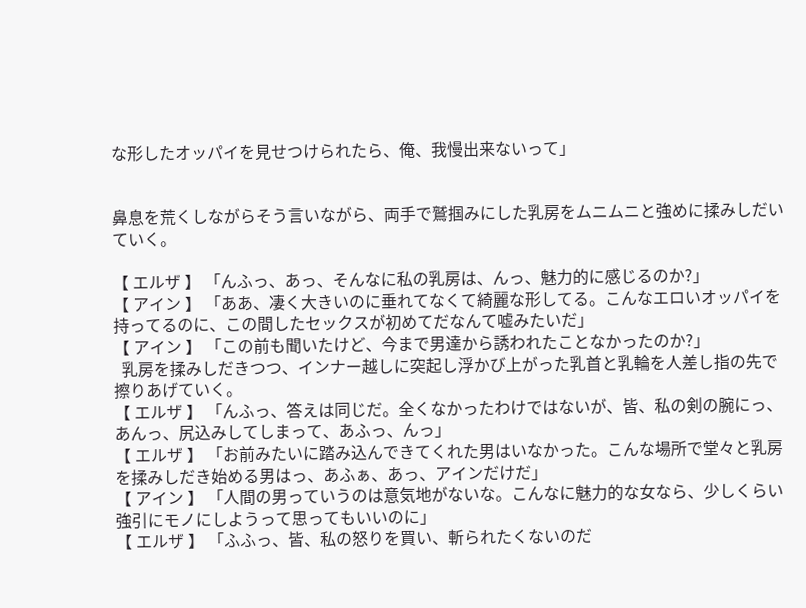な形したオッパイを見せつけられたら、俺、我慢出来ないって」


鼻息を荒くしながらそう言いながら、両手で鷲掴みにした乳房をムニムニと強めに揉みしだいていく。

【 エルザ 】 「んふっ、あっ、そんなに私の乳房は、んっ、魅力的に感じるのか?」
【 アイン 】 「ああ、凄く大きいのに垂れてなくて綺麗な形してる。こんなエロいオッパイを持ってるのに、この間したセックスが初めてだなんて嘘みたいだ」
【 アイン 】 「この前も聞いたけど、今まで男達から誘われたことなかったのか?」
  乳房を揉みしだきつつ、インナー越しに突起し浮かび上がった乳首と乳輪を人差し指の先で擦りあげていく。
【 エルザ 】 「んふっ、答えは同じだ。全くなかったわけではないが、皆、私の剣の腕にっ、あんっ、尻込みしてしまって、あふっ、んっ」
【 エルザ 】 「お前みたいに踏み込んできてくれた男はいなかった。こんな場所で堂々と乳房を揉みしだき始める男はっ、あふぁ、あっ、アインだけだ」
【 アイン 】 「人間の男っていうのは意気地がないな。こんなに魅力的な女なら、少しくらい強引にモノにしようって思ってもいいのに」
【 エルザ 】 「ふふっ、皆、私の怒りを買い、斬られたくないのだ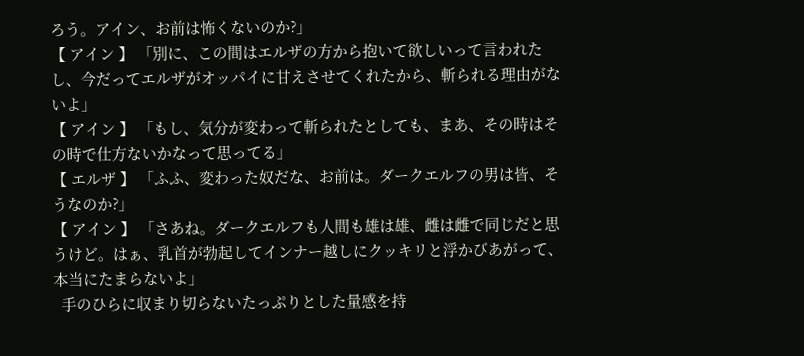ろう。アイン、お前は怖くないのか?」
【 アイン 】 「別に、この間はエルザの方から抱いて欲しいって言われたし、今だってエルザがオッパイに甘えさせてくれたから、斬られる理由がないよ」
【 アイン 】 「もし、気分が変わって斬られたとしても、まあ、その時はその時で仕方ないかなって思ってる」
【 エルザ 】 「ふふ、変わった奴だな、お前は。ダークエルフの男は皆、そうなのか?」
【 アイン 】 「さあね。ダークエルフも人間も雄は雄、雌は雌で同じだと思うけど。はぁ、乳首が勃起してインナー越しにクッキリと浮かびあがって、本当にたまらないよ」
  手のひらに収まり切らないたっぷりとした量感を持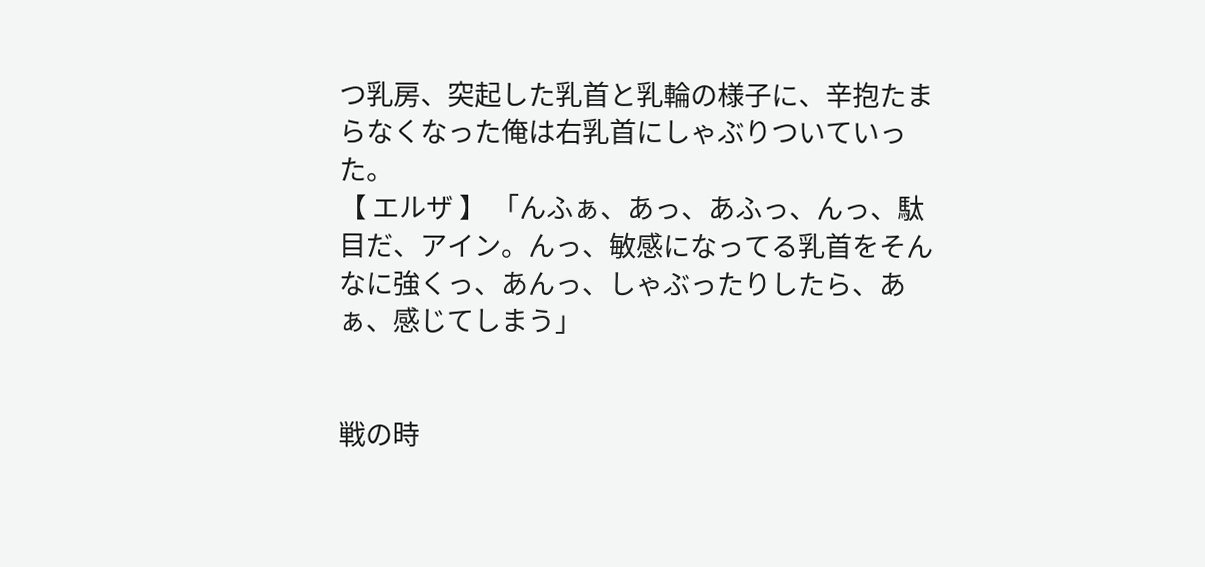つ乳房、突起した乳首と乳輪の様子に、辛抱たまらなくなった俺は右乳首にしゃぶりついていった。
【 エルザ 】 「んふぁ、あっ、あふっ、んっ、駄目だ、アイン。んっ、敏感になってる乳首をそんなに強くっ、あんっ、しゃぶったりしたら、あぁ、感じてしまう」


戦の時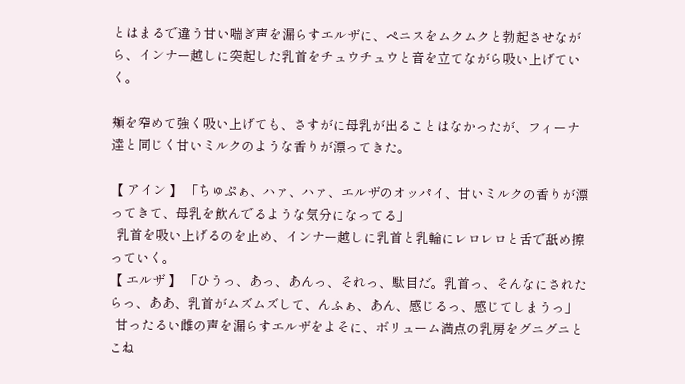とはまるで違う甘い喘ぎ声を漏らすエルザに、ペニスをムクムクと勃起させながら、インナー越しに突起した乳首をチュウチュウと音を立てながら吸い上げていく。

頬を窄めて強く吸い上げても、さすがに母乳が出ることはなかったが、フィーナ達と同じく甘いミルクのような香りが漂ってきた。

【 アイン 】 「ちゅぷぁ、ハァ、ハァ、エルザのオッパイ、甘いミルクの香りが漂ってきて、母乳を飲んでるような気分になってる」
  乳首を吸い上げるのを止め、インナー越しに乳首と乳輪にレロレロと舌で舐め擦っていく。
【 エルザ 】 「ひうっ、あっ、あんっ、それっ、駄目だ。乳首っ、そんなにされたらっ、ああ、乳首がムズムズして、んふぁ、あん、感じるっ、感じてしまうっ」
  甘ったるい雌の声を漏らすエルザをよそに、ボリューム満点の乳房をグニグニとこね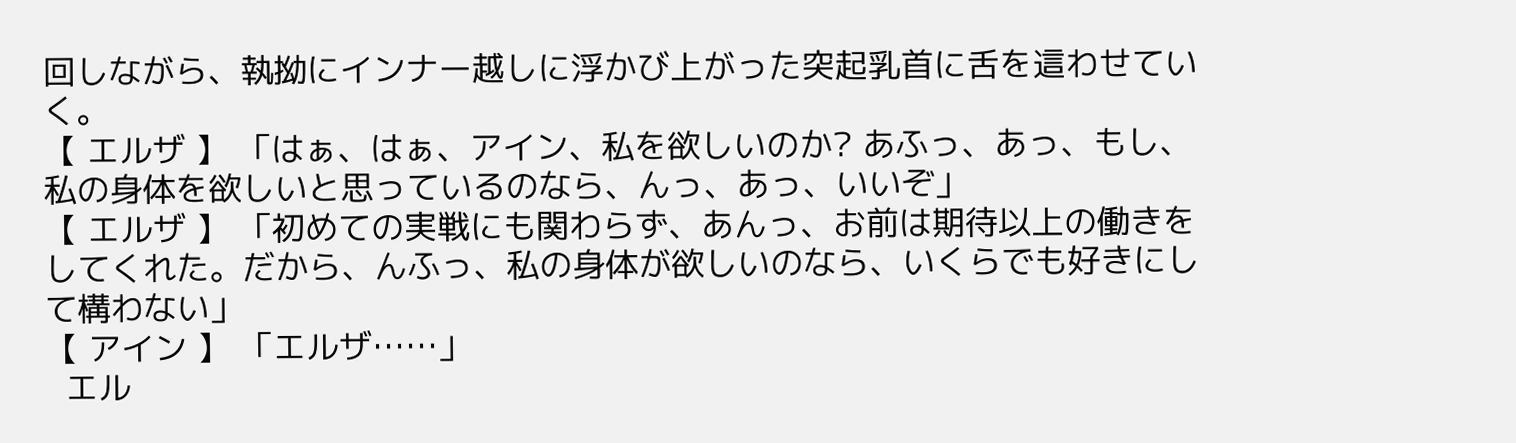回しながら、執拗にインナー越しに浮かび上がった突起乳首に舌を這わせていく。
【 エルザ 】 「はぁ、はぁ、アイン、私を欲しいのか? あふっ、あっ、もし、私の身体を欲しいと思っているのなら、んっ、あっ、いいぞ」
【 エルザ 】 「初めての実戦にも関わらず、あんっ、お前は期待以上の働きをしてくれた。だから、んふっ、私の身体が欲しいのなら、いくらでも好きにして構わない」
【 アイン 】 「エルザ……」
  エル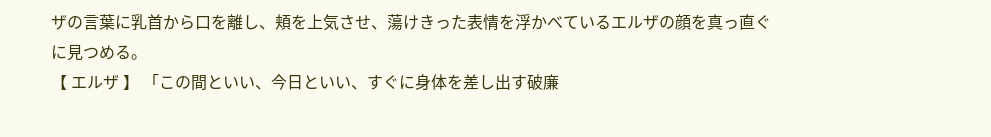ザの言葉に乳首から口を離し、頬を上気させ、蕩けきった表情を浮かべているエルザの顔を真っ直ぐに見つめる。
【 エルザ 】 「この間といい、今日といい、すぐに身体を差し出す破廉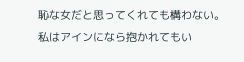恥な女だと思ってくれても構わない。私はアインになら抱かれてもい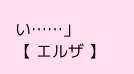い……」
【 エルザ 】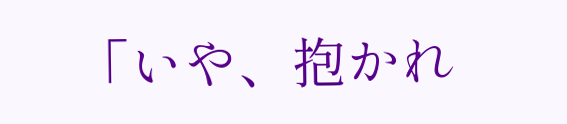「いや、抱かれ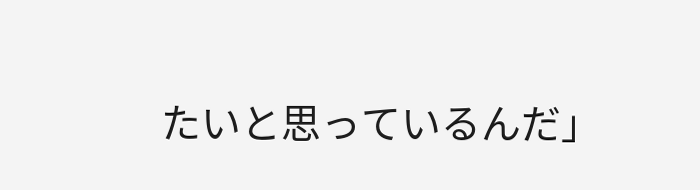たいと思っているんだ」